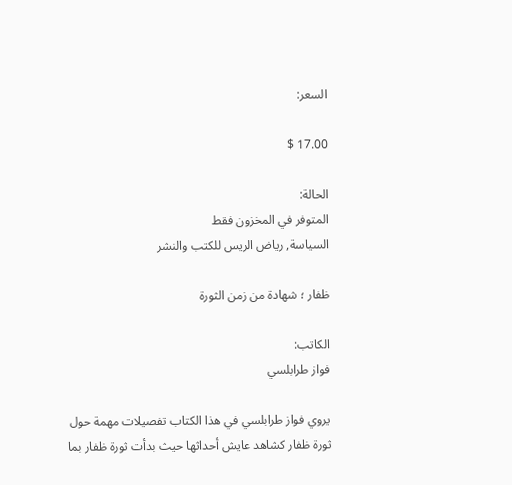السعر:

17.00 $

الحالة:
المتوفر في المخزون فقط
السياسة, رياض الريس للكتب والنشر

ظفار ؛ شهادة من زمن الثورة

الكاتب:
فواز طرابلسي

يروي فواز طرابلسي في هذا الكتاب تفصيلات مهمة حول ثورة ظفار كشاهد عايش أحداثها حيث بدأت ثورة ظفار بما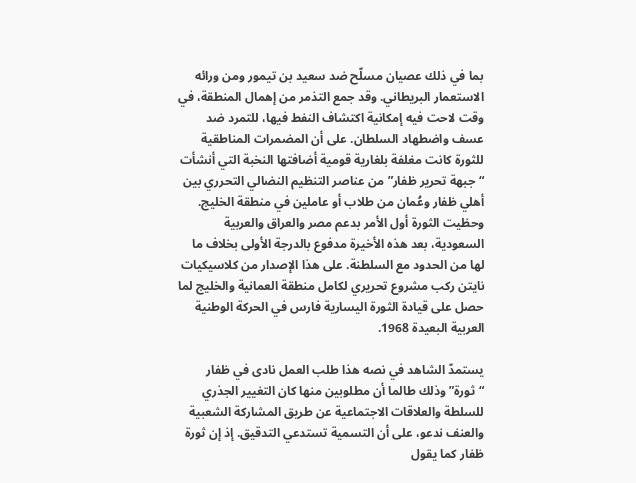بما في ذلك عصيان مسلّح ضد سعيد بن تيمور ومن ورائه الاستعمار البريطاني. وقد جمع التذمر من إهمال المنطقة، في وقت لاحت فيه إمكانية اكتشاف النفط فيها، للتمرد ضد عسف واضطهاد السلطان. على أن المضمرات المناطقية للثورة كانت مغلفة بلغارية قومية أضافتها النخبة التي أنشأت “جبهة تحرير ظفار” من عناصر التنظيم النضالي التحرري بين أهلي ظفار وعُمان من طلاب أو عاملين في منطقة الخليج. وحظيت الثورة أول الأمر بدعم مصر والعراق والعربية السعودية، بعد هذه الأخيرة مدفوع بالدرجة الأولى بخلاف ما لها من الحدود مع السلطنة. على هذا الإصدار من كلاسيكيات نايتن ركب مشروع تحريري لكامل منطقة العمانية والخليج لما حصل على قيادة الثورة اليسارية فارس في الحركة الوطنية العربية البعيدة 1968.

يستمدّ الشاهد في نصه هذا طلب العمل نادى في ظفار “ثورة” وذلك طالما أن مطلوبين منها كان التغيير الجذري للسلطة والعلاقات الاجتماعية عن طريق المشاركة الشعبية والعنف ندعو، على أن التسمية تستدعي التدقيق. إذ إن ثورة ظفار كما يقول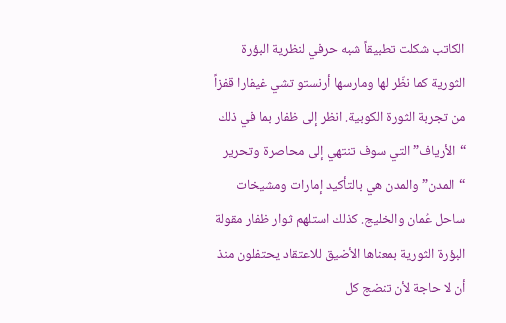الكاتب شكلت تطبيقاً شبه حرفي لنظرية البؤرة الثورية كما نظّر لها ومارسها أرنستو تشي غيفارا قفزاً من تجربة الثورة الكوبية. انظر إلى ظفار بما في ذلك “الأرياف” التي سوف تنتهي إلى محاصرة وتحرير “المدن” والمدن هي بالتأكيد إمارات ومشيخات ساحل عُمان والخليج. كذلك استلهم ثوار ظفار مقولة البؤرة الثورية بمعناها الأضيق للاعتقاد يحتفلون منذ أن لا حاجة لأن تنضج كل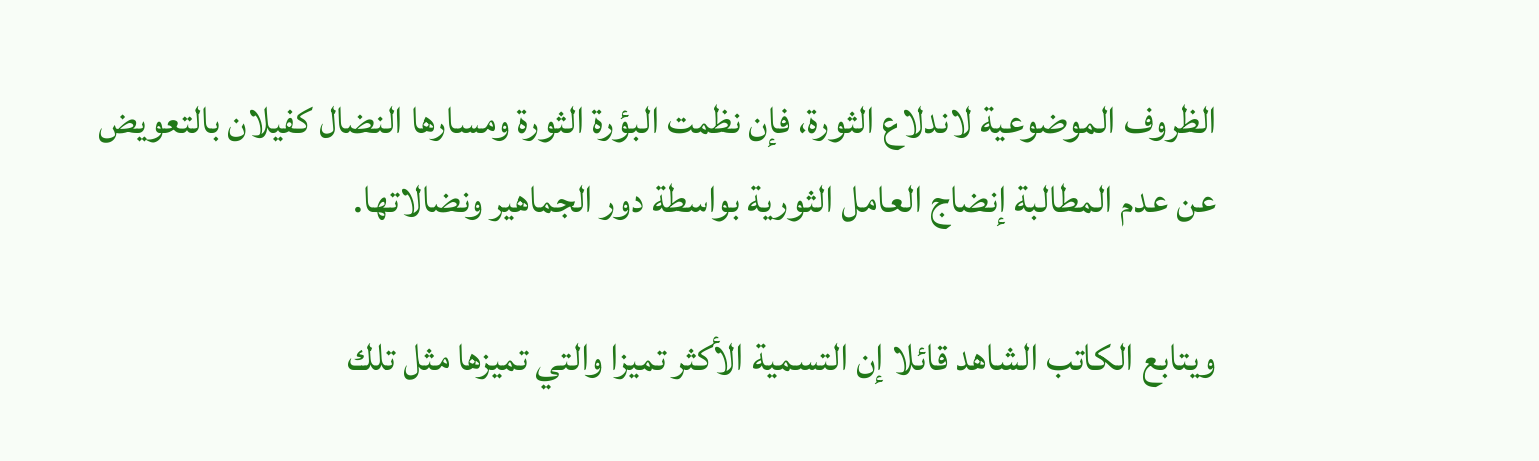الظروف الموضوعية لاندلاع الثورة، فإن نظمت البؤرة الثورة ومسارها النضال كفيلان بالتعويض عن عدم المطالبة إنضاج العامل الثورية بواسطة دور الجماهير ونضالاتها.

ويتابع الكاتب الشاهد قائلا إن التسمية الأكثر تميزا والتي تميزها مثل تلك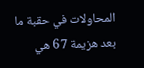المحاولات في حقبة ما بعد هزيمة 67 هي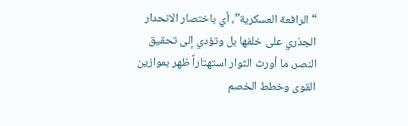“الرافعة العسكرية”، أي باختصار الانحدار الجذري على خلفها بل وتؤدي إلى تحقيق النصر، ما أورث الثوار استهتاراً ظهر بموازين القوى وخطط الخصم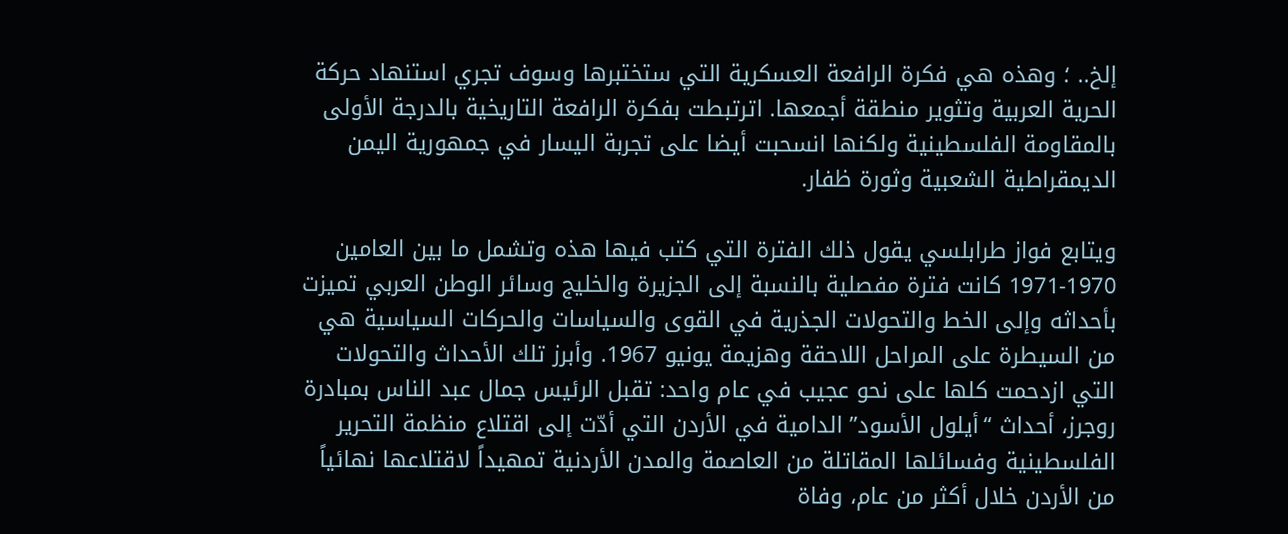إلخ.. ؛ وهذه هي فكرة الرافعة العسكرية التي ستختبرها وسوف تجري استنهاد حركة الحرية العربية وتثوير منطقة أجمعها. اترتبطت بفكرة الرافعة التاريخية بالدرجة الأولى بالمقاومة الفلسطينية ولكنها انسحبت أيضا على تجربة اليسار في جمهورية اليمن الديمقراطية الشعبية وثورة ظفار.

ويتابع فواز طرابلسي يقول ذلك الفترة التي كتب فيها هذه وتشمل ما بين العامين 1970-1971 كانت فترة مفصلية بالنسبة إلى الجزيرة والخليج وسائر الوطن العربي تميزت بأحداثه وإلى الخط والتحولات الجذرية في القوى والسياسات والحركات السياسية هي من السيطرة على المراحل اللاحقة وهزيمة يونيو 1967. وأبرز تلك الأحداث والتحولات التي ازدحمت كلها على نحو عجيب في عام واحد: تقبل الرئيس جمال عبد الناس بمبادرة روجرز، أحداث “أيلول الأسود” الدامية في الأردن التي أدّت إلى اقتلاع منظمة التحرير الفلسطينية وفسائلها المقاتلة من العاصمة والمدن الأردنية تمهيداً لاقتلاعها نهائياً من الأردن خلال أكثر من عام، وفاة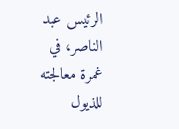الرئيس عبد الناصر، في غمرة معالجته للذيول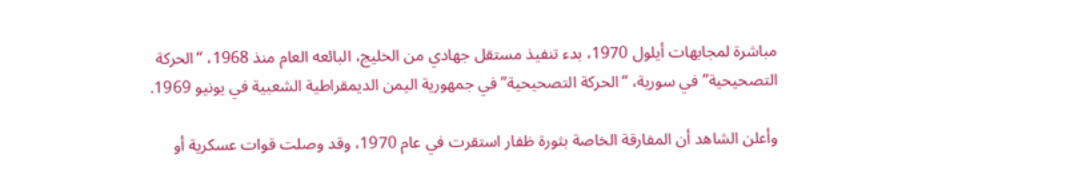مباشرة لمجابهات أيلول 1970، بدء تنفيذ مستقل جهادي من الخليج، البائعه العام منذ 1968، “الحركة التصحيحية” في سورية، “الحركة التصحيحية” في جمهورية اليمن الديمقراطية الشعبية في يونيو 1969.

وأعلن الشاهد أن المفارقة الخاصة بثورة ظفار استقرت في عام 1970، وقد وصلت قوات عسكرية أو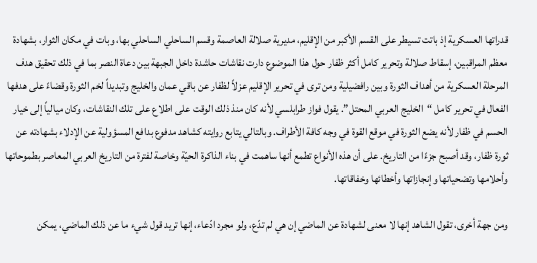قدراتها العسكرية إذ باتت تسيطر على القسم الأكبر من الإقليم، مديرية صلالة العاصمة وقسم الساحلي الساحلي بها، وبات في مكان الثوار، بشهادة معظم المراقبين، إسقاط صلالة وتحرير كامل أكثر ظفار حول هذا الموضوع دارت نقاشات حاشدة داخل الجبهة بين دعاة النصر بما في ذلك تحقيق هدف المرحلة العسكرية من أهداف الثورة وبين رافضيلية ومن ترى في تحرير الإقليم عزلاً لظفار عن باقي عمان والخليج وتبديداً لخم الثورة وقضاءً على هدفها الفعال في تحرير كامل “الخليج العربي المحتل”. يقول فواز طرابلسي لأنه كان منذ ذلك الوقت على اطلاع على تلك النقاشات، وكان ميالياً إلى خيار الحسم في ظفار لأنه يضع الثورة في موقع القوة في وجه كافة الأطراف. وبالتالي يتابع روايته كشاهد مدفوع بدافع المسؤولية عن الإدلاء بشهادته عن ثورة ظفار، وقد أصبح جزءًا من التاريخ. على أن هذه الأنواع تطمع أنها ساهمت في بناء الذاكرة الحيّة وخاصة لفترة من التاريخ العربي المعاصر بطموحاتها وأحلامها وتضحياتها وإنجازاتها وأخطائها وخفاقاتها.

ومن جهة أخرى، تقول الشاهد إنها لا معنى لشهادة عن الماضي إن هي لم تدّع، ولو مجرد ادّعاء، إنها تريد قول شيء ما عن ذلك الماضي، يمكن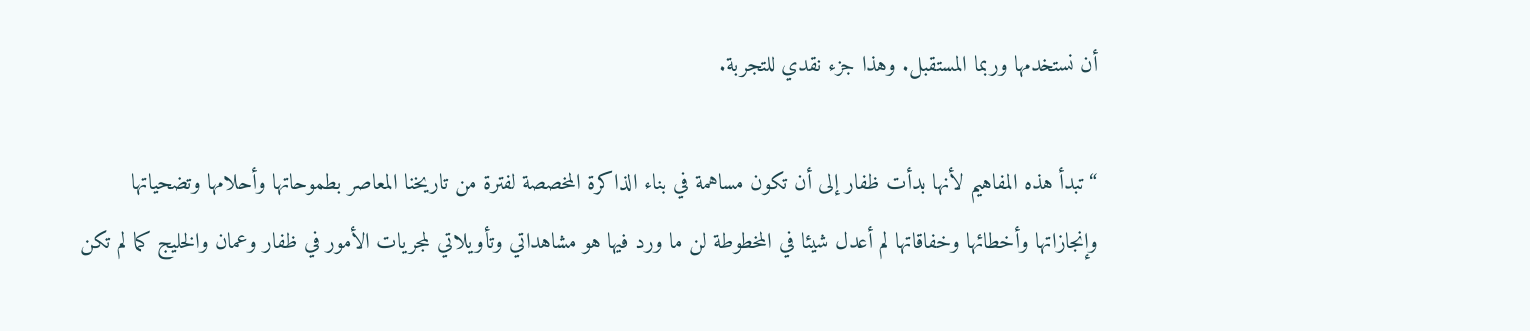أن نستخدمها وربما المستقبل. وهذا جزء نقدي للتجربة.

“تبدأ هذه المفاهيم لأنها بدأت ظفار إلى أن تكون مساهمة في بناء الذاكرة المخصصة لفترة من تاريخنا المعاصر بطموحاتها وأحلامها وتضحياتها وإنجازاتها وأخطائها وخفاقاتها لم أعدل شيئا في المخطوطة لن ما ورد فيها هو مشاهداتي وتأويلاتي لمجريات الأمور في ظفار وعمان والخليج كما لم تكن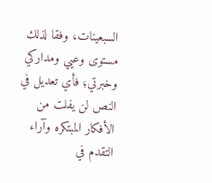السبعينات، وفقا لذلك مستوى وعيي ومداركي وخبرتي؛ فأي تعديل في النص لن يفلت من الأفكار المبتكره وآراء التقدم في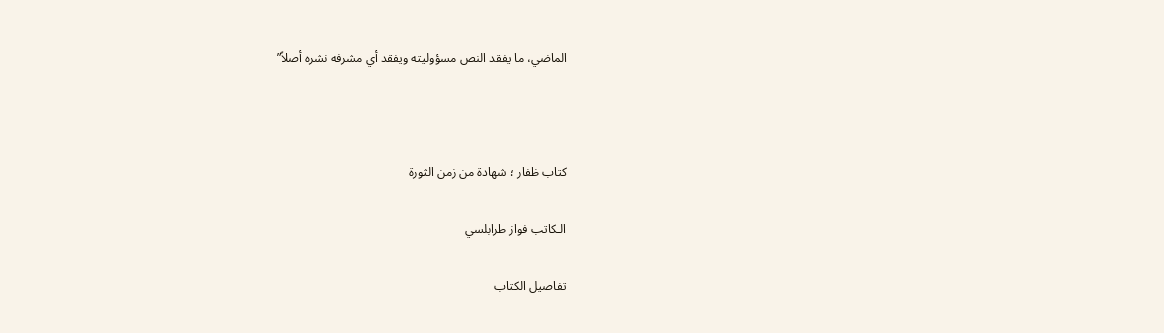الماضي، ما يفقد النص مسؤوليته ويفقد أي مشرفه نشره أصلاً”



كتاب ظفار ؛ شهادة من زمن الثورة

الـكاتب فواز طرابلسي

تفاصيل الكتاب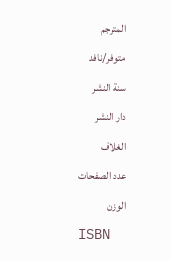المترجم
متوفر/نافد
سنة النشر
دار النشر
الغلاف
عدد الصفحات
الوزن
ISBN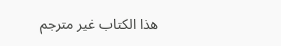هذا الكتاب غير مترجم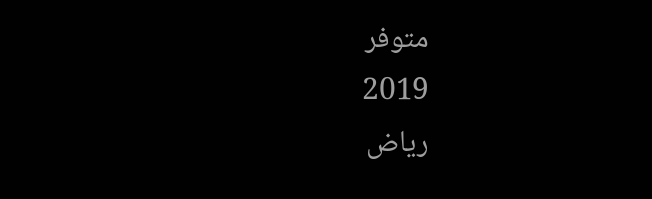متوفر
2019
رياض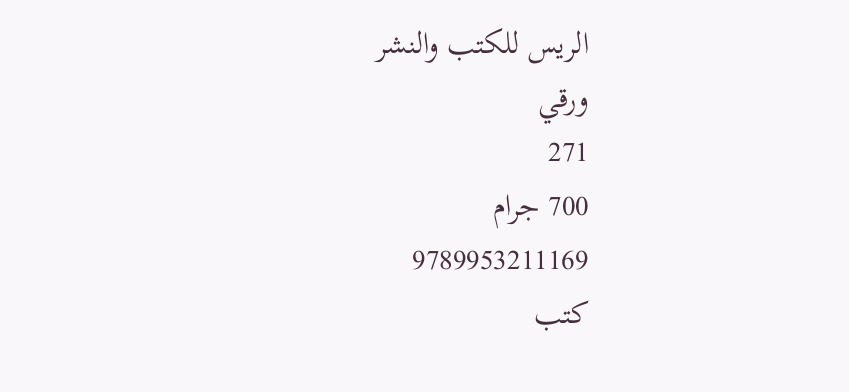الريس للكتب والنشر
ورقي
271
700 جرام
9789953211169
كتب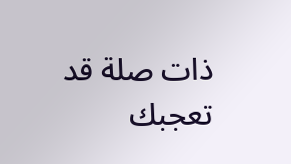ذات صلة قد تعجبك